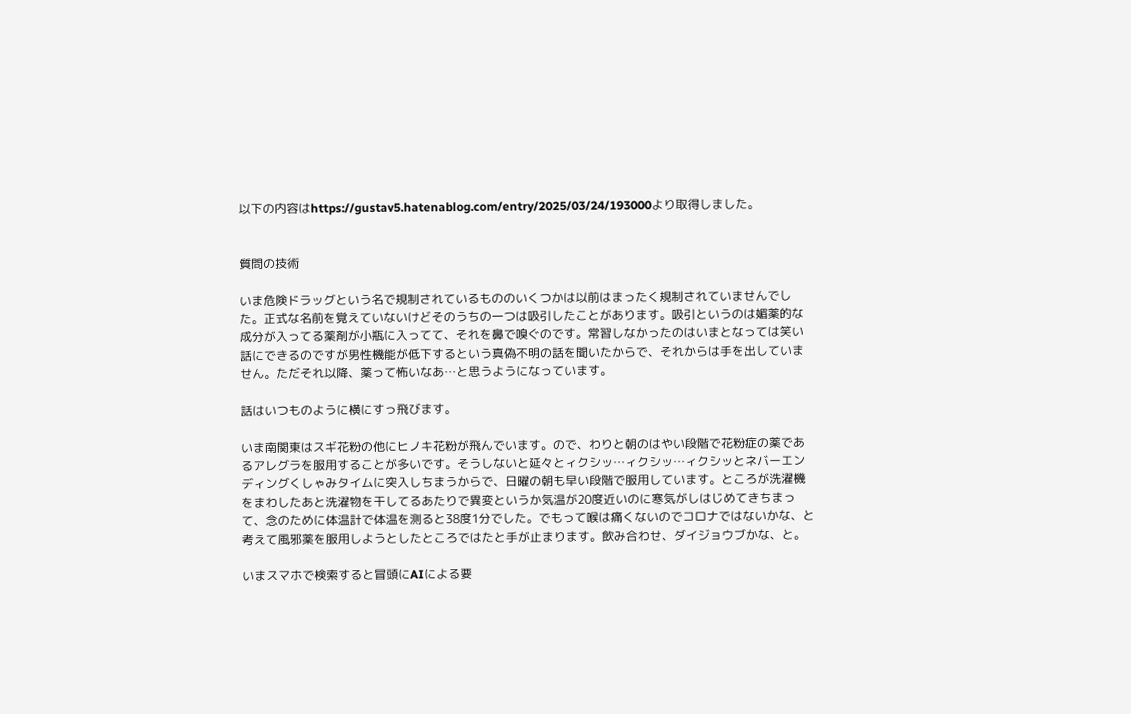以下の内容はhttps://gustav5.hatenablog.com/entry/2025/03/24/193000より取得しました。


質問の技術

いま危険ドラッグという名で規制されているもののいくつかは以前はまったく規制されていませんでした。正式な名前を覚えていないけどそのうちの一つは吸引したことがあります。吸引というのは媚薬的な成分が入ってる薬剤が小瓶に入ってて、それを鼻で嗅ぐのです。常習しなかったのはいまとなっては笑い話にできるのですが男性機能が低下するという真偽不明の話を聞いたからで、それからは手を出していません。ただそれ以降、薬って怖いなあ…と思うようになっています。

話はいつものように横にすっ飛びます。

いま南関東はスギ花粉の他にヒノキ花粉が飛んでいます。ので、わりと朝のはやい段階で花粉症の薬であるアレグラを服用することが多いです。そうしないと延々とィクシッ…ィクシッ…ィクシッとネバーエンディングくしゃみタイムに突入しちまうからで、日曜の朝も早い段階で服用しています。ところが洗濯機をまわしたあと洗濯物を干してるあたりで異変というか気温が20度近いのに寒気がしはじめてきちまって、念のために体温計で体温を測ると38度1分でした。でもって喉は痛くないのでコロナではないかな、と考えて風邪薬を服用しようとしたところではたと手が止まります。飲み合わせ、ダイジョウブかな、と。

いまスマホで検索すると冒頭にAIによる要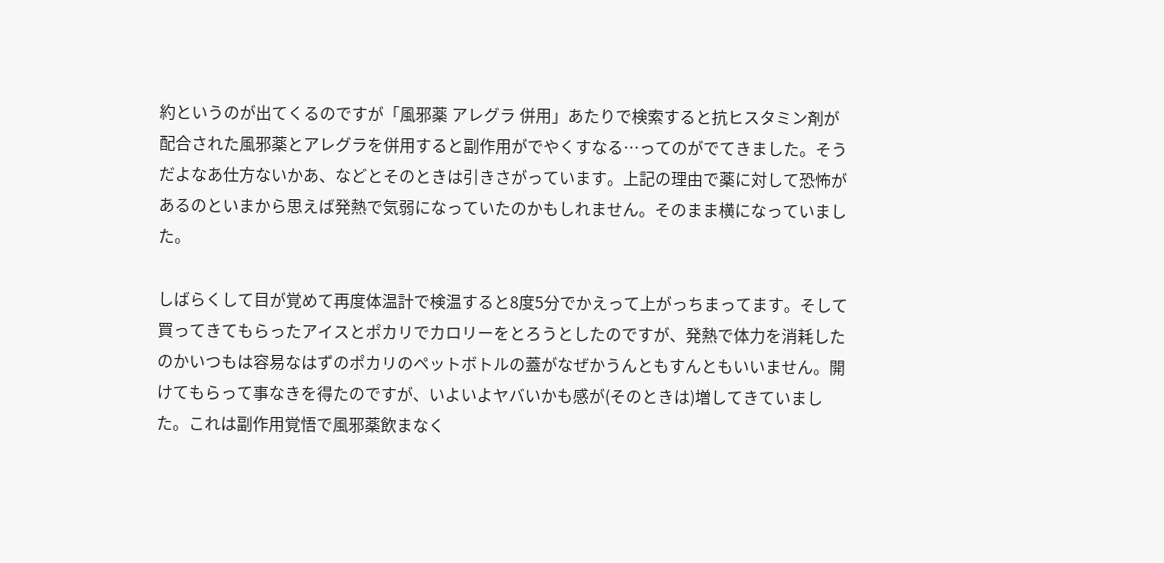約というのが出てくるのですが「風邪薬 アレグラ 併用」あたりで検索すると抗ヒスタミン剤が配合された風邪薬とアレグラを併用すると副作用がでやくすなる…ってのがでてきました。そうだよなあ仕方ないかあ、などとそのときは引きさがっています。上記の理由で薬に対して恐怖があるのといまから思えば発熱で気弱になっていたのかもしれません。そのまま横になっていました。

しばらくして目が覚めて再度体温計で検温すると8度5分でかえって上がっちまってます。そして買ってきてもらったアイスとポカリでカロリーをとろうとしたのですが、発熱で体力を消耗したのかいつもは容易なはずのポカリのペットボトルの蓋がなぜかうんともすんともいいません。開けてもらって事なきを得たのですが、いよいよヤバいかも感が(そのときは)増してきていました。これは副作用覚悟で風邪薬飲まなく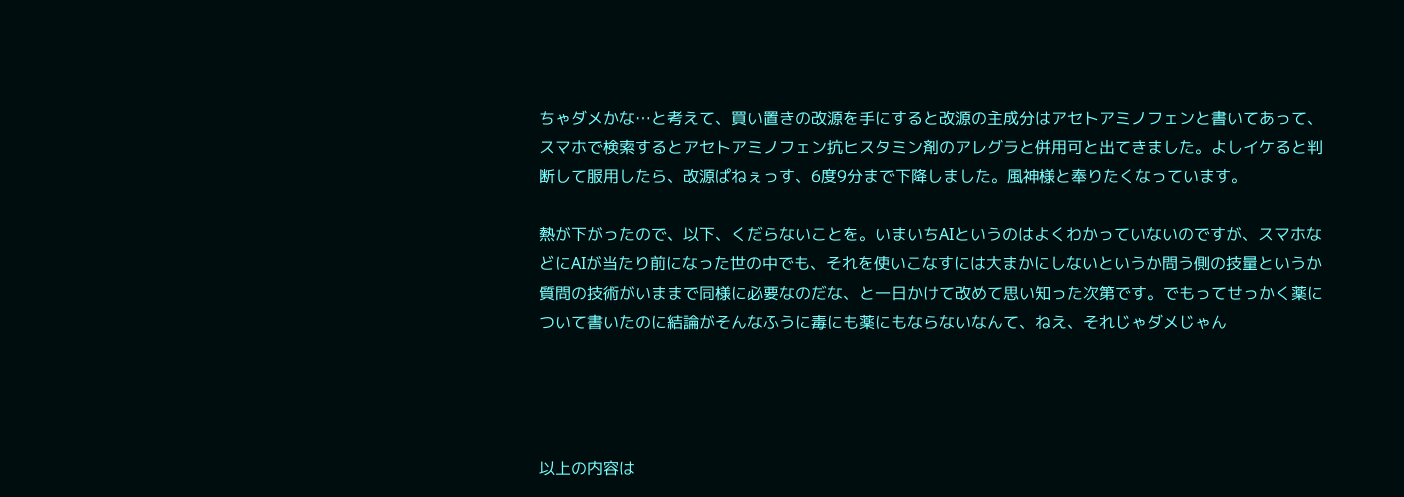ちゃダメかな…と考えて、買い置きの改源を手にすると改源の主成分はアセトアミノフェンと書いてあって、スマホで検索するとアセトアミノフェン抗ヒスタミン剤のアレグラと併用可と出てきました。よしイケると判断して服用したら、改源ぱねぇっす、6度9分まで下降しました。風神様と奉りたくなっています。

熱が下がったので、以下、くだらないことを。いまいちAIというのはよくわかっていないのですが、スマホなどにAIが当たり前になった世の中でも、それを使いこなすには大まかにしないというか問う側の技量というか質問の技術がいままで同様に必要なのだな、と一日かけて改めて思い知った次第です。でもってせっかく薬について書いたのに結論がそんなふうに毒にも薬にもならないなんて、ねえ、それじゃダメじゃん




以上の内容は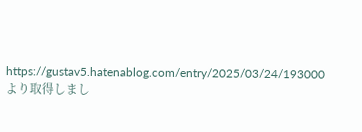https://gustav5.hatenablog.com/entry/2025/03/24/193000より取得しまし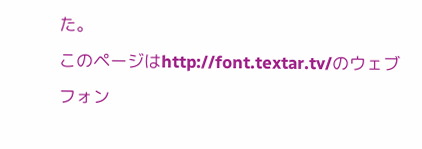た。
このページはhttp://font.textar.tv/のウェブフォン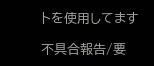トを使用してます

不具合報告/要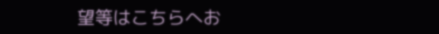望等はこちらへお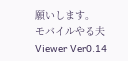願いします。
モバイルやる夫Viewer Ver0.14